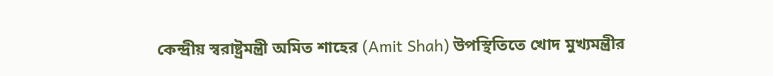কেন্দ্রীয় স্বরাষ্ট্রমন্ত্রী অমিত শাহের (Amit Shah) উপস্থিতিতে খোদ মুখ্যমন্ত্রীর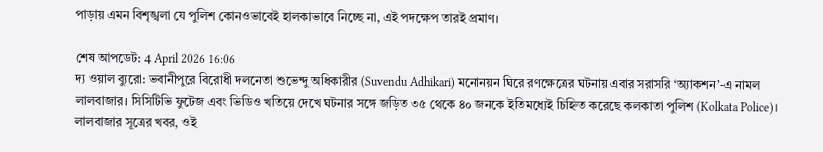পাড়ায় এমন বিশৃঙ্খলা যে পুলিশ কোনওভাবেই হালকাভাবে নিচ্ছে না, এই পদক্ষেপ তারই প্রমাণ।

শেষ আপডেট: 4 April 2026 16:06
দ্য ওয়াল ব্যুরো: ভবানীপুরে বিরোধী দলনেতা শুভেন্দু অধিকারীর (Suvendu Adhikari) মনোনয়ন ঘিরে রণক্ষেত্রের ঘটনায় এবার সরাসরি ‘অ্যাকশন’-এ নামল লালবাজার। সিসিটিভি ফুটেজ এবং ভিডিও খতিয়ে দেখে ঘটনার সঙ্গে জড়িত ৩৫ থেকে ৪০ জনকে ইতিমধ্যেই চিহ্নিত করেছে কলকাতা পুলিশ (Kolkata Police)। লালবাজার সূত্রের খবর, ওই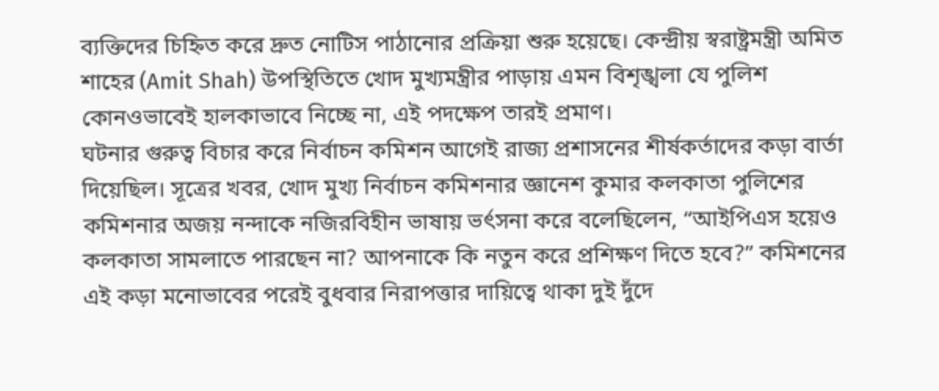ব্যক্তিদের চিহ্নিত করে দ্রুত নোটিস পাঠানোর প্রক্রিয়া শুরু হয়েছে। কেন্দ্রীয় স্বরাষ্ট্রমন্ত্রী অমিত শাহের (Amit Shah) উপস্থিতিতে খোদ মুখ্যমন্ত্রীর পাড়ায় এমন বিশৃঙ্খলা যে পুলিশ কোনওভাবেই হালকাভাবে নিচ্ছে না, এই পদক্ষেপ তারই প্রমাণ।
ঘটনার গুরুত্ব বিচার করে নির্বাচন কমিশন আগেই রাজ্য প্রশাসনের শীর্ষকর্তাদের কড়া বার্তা দিয়েছিল। সূত্রের খবর, খোদ মুখ্য নির্বাচন কমিশনার জ্ঞানেশ কুমার কলকাতা পুলিশের কমিশনার অজয় নন্দাকে নজিরবিহীন ভাষায় ভর্ৎসনা করে বলেছিলেন, “আইপিএস হয়েও কলকাতা সামলাতে পারছেন না? আপনাকে কি নতুন করে প্রশিক্ষণ দিতে হবে?” কমিশনের এই কড়া মনোভাবের পরেই বুধবার নিরাপত্তার দায়িত্বে থাকা দুই দুঁদে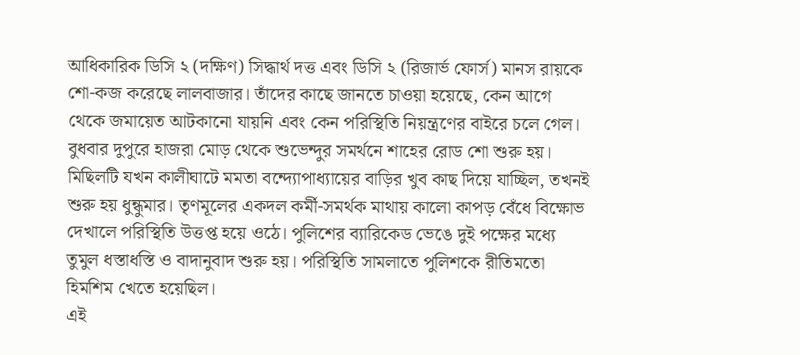আধিকারিক ডিসি ২ (দক্ষিণ) সিদ্ধার্থ দত্ত এবং ডিসি ২ (রিজার্ভ ফোর্স) মানস রায়কে শো-কজ করেছে লালবাজার। তাঁদের কাছে জানতে চাওয়া হয়েছে, কেন আগে থেকে জমায়েত আটকানো যায়নি এবং কেন পরিস্থিতি নিয়ন্ত্রণের বাইরে চলে গেল।
বুধবার দুপুরে হাজরা মোড় থেকে শুভেন্দুর সমর্থনে শাহের রোড শো শুরু হয়। মিছিলটি যখন কালীঘাটে মমতা বন্দ্যোপাধ্যায়ের বাড়ির খুব কাছ দিয়ে যাচ্ছিল, তখনই শুরু হয় ধুন্ধুমার। তৃণমূলের একদল কর্মী-সমর্থক মাথায় কালো কাপড় বেঁধে বিক্ষোভ দেখালে পরিস্থিতি উত্তপ্ত হয়ে ওঠে। পুলিশের ব্যারিকেড ভেঙে দুই পক্ষের মধ্যে তুমুল ধস্তাধস্তি ও বাদানুবাদ শুরু হয়। পরিস্থিতি সামলাতে পুলিশকে রীতিমতো হিমশিম খেতে হয়েছিল।
এই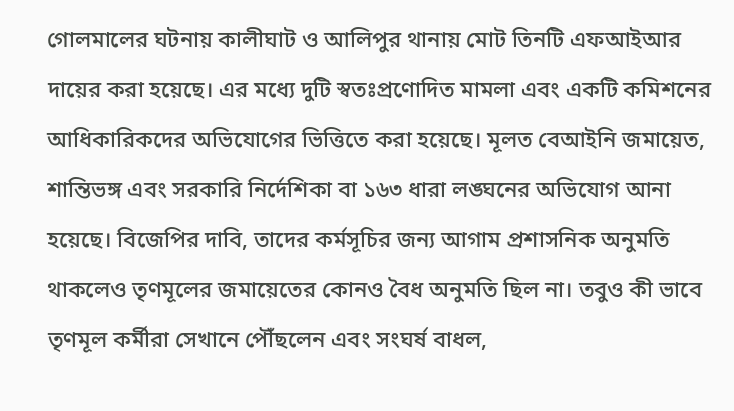গোলমালের ঘটনায় কালীঘাট ও আলিপুর থানায় মোট তিনটি এফআইআর দায়ের করা হয়েছে। এর মধ্যে দুটি স্বতঃপ্রণোদিত মামলা এবং একটি কমিশনের আধিকারিকদের অভিযোগের ভিত্তিতে করা হয়েছে। মূলত বেআইনি জমায়েত, শান্তিভঙ্গ এবং সরকারি নির্দেশিকা বা ১৬৩ ধারা লঙ্ঘনের অভিযোগ আনা হয়েছে। বিজেপির দাবি, তাদের কর্মসূচির জন্য আগাম প্রশাসনিক অনুমতি থাকলেও তৃণমূলের জমায়েতের কোনও বৈধ অনুমতি ছিল না। তবুও কী ভাবে তৃণমূল কর্মীরা সেখানে পৌঁছলেন এবং সংঘর্ষ বাধল,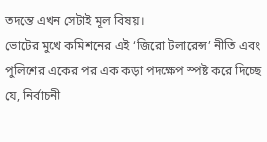তদন্তে এখন সেটাই মূল বিষয়।
ভোটের মুখে কমিশনের এই ‘জিরো টলারেন্স’ নীতি এবং পুলিশের একের পর এক কড়া পদক্ষেপ স্পষ্ট করে দিচ্ছে যে, নির্বাচনী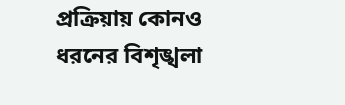প্রক্রিয়ায় কোনও ধরনের বিশৃঙ্খলা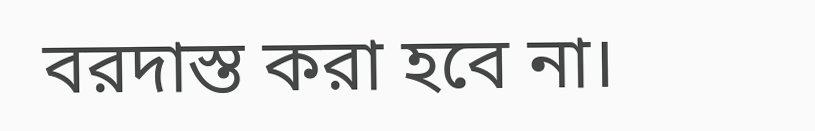বরদাস্ত করা হবে না।